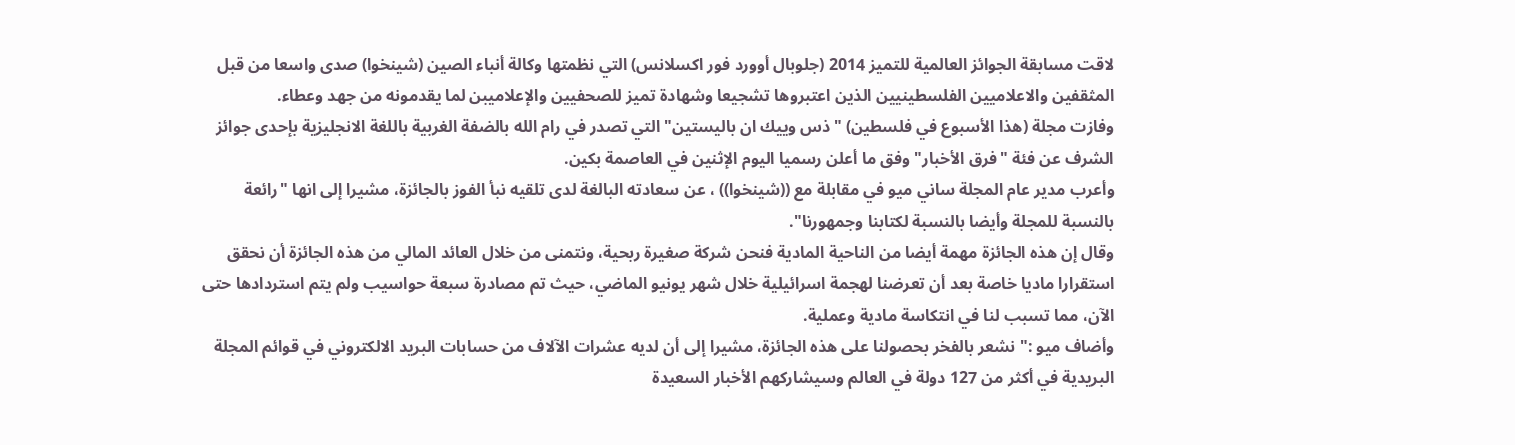لاقت مسابقة الجوائز العالمية للتميز 2014 (جلوبال أوورد فور اكسلانس) التي نظمتها وكالة أنباء الصين (شينخوا) صدى واسعا من قبل المثقفين والاعلاميين الفلسطينيين الذين اعتبروها تشجيعا وشهادة تميز للصحفيين والإعلاميبن لما يقدمونه من جهد وعطاء.
وفازت مجلة (هذا الأسبوع في فلسطين) "ذس وييك ان باليستين" التي تصدر في رام الله بالضفة الغربية باللغة الانجليزية بإحدى جوائز الشرف عن فئة "فرق الأخبار" وفق ما أعلن رسميا اليوم الإثنين في العاصمة بكين.
وأعرب مدير عام المجلة ساني ميو في مقابلة مع ((شينخوا)) ، عن سعادته البالغة لدى تلقيه نبأ الفوز بالجائزة، مشيرا إلى انها "رائعة بالنسبة للمجلة وأيضا بالنسبة لكتابنا وجمهورنا".
وقال إن هذه الجائزة مهمة أيضا من الناحية المادية فنحن شركة صغيرة ربحية، ونتمنى من خلال العائد المالي من هذه الجائزة أن نحقق استقرارا ماديا خاصة بعد أن تعرضنا لهجمة اسرائيلية خلال شهر يونيو الماضي، حيث تم مصادرة سبعة حواسيب ولم يتم استردادها حتى الآن، مما تسبب لنا في انتكاسة مادية وعملية.
وأضاف ميو :" نشعر بالفخر بحصولنا على هذه الجائزة، مشيرا إلى أن لديه عشرات الآلاف من حسابات البريد الالكتروني في قوائم المجلة البريدية في أكثر من 127 دولة في العالم وسيشاركهم الأخبار السعيدة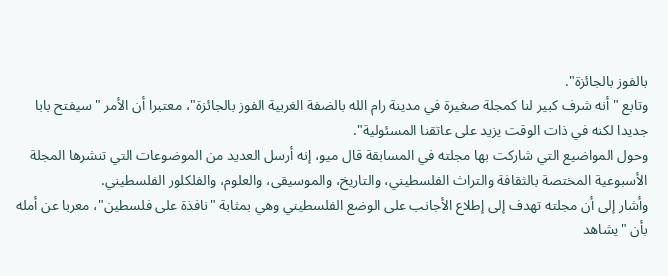بالفوز بالجائزة".
وتابع " أنه شرف كبير لنا كمجلة صغيرة في مدينة رام الله بالضفة الغربية الفوز بالجائزة"، معتبرا أن الأمر "سيفتح بابا جديدا لكنه في ذات الوقت يزيد على عاتقنا المسئولية".
وحول المواضيع التي شاركت بها مجلته في المسابقة قال ميو، إنه أرسل العديد من الموضوعات التي تنشرها المجلة الأسبوعية المختصة بالثقافة والتراث الفلسطيني، والتاريخ، والموسيقى، والعلوم، والفلكلور الفلسطيني.
وأشار إلى أن مجلته تهدف إلى إطلاع الأجانب على الوضع الفلسطيني وهي بمثابة "نافذة على فلسطين"، معربا عن أمله بأن "يشاهد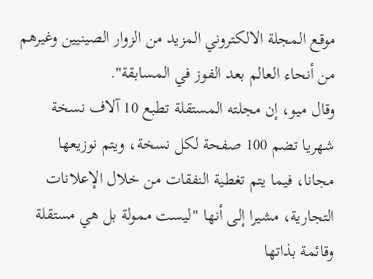موقع المجلة الالكتروني المزيد من الزوار الصينيين وغيرهم من أنحاء العالم بعد الفوز في المسابقة".
وقال ميو، إن مجلته المستقلة تطبع 10 آلاف نسخة شهريا تضم 100 صفحة لكل نسخة، ويتم نوزيعها مجانا، فيما يتم تغطية النفقات من خلال الإعلانات التجارية، مشيرا إلى أنها "ليست ممولة بل هي مستقلة وقائمة بذاتها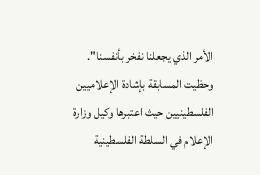الأمر الذي يجعلنا نفخر بأنفسنا".
وحظيت المسابقة بإشادة الإعلاميين الفلسطينيين حيث اعتبرها وكيل وزارة الإعلام في السلطة الفلسطينية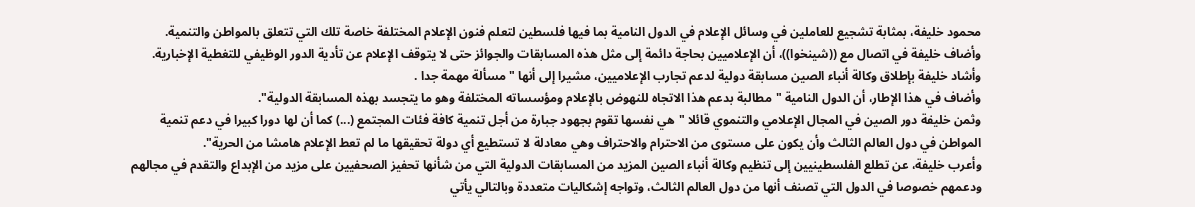محمود خليفة، بمثابة تشجيع للعاملين في وسائل الإعلام في الدول النامية بما فيها فلسطين لتعلم فنون الإعلام المختلفة خاصة تلك التي تتعلق بالمواطن والتنمية.
وأضاف خليفة في اتصال مع ((شينخوا))، أن الإعلاميين بحاجة دائمة إلى مثل هذه المسابقات والجوائز حتى لا يتوقف الإعلام عن تأدية الدور الوظيفي للتغطية الإخبارية. وأشاد خليفة بإطلاق وكالة أنباء الصين مسابقة دولية لدعم تجارب الإعلاميين، مشيرا إلى أنها "مسألة مهمة جدا .
وأضاف في هذا الإطار، أن الدول النامية "مطالبة بدعم هذا الاتجاه للنهوض بالإعلام ومؤسساته المختلفة وهو ما يتجسد بهذه المسابقة الدولية".
وثمن خليفة دور الصين في المجال الإعلامي والتنموي قائلا "هي نفسها تقوم بجهود جبارة من أجل تنمية كافة فئات المجتمع (...) كما أن لها دورا كبيرا في دعم تنمية المواطن في دول العالم الثالث وأن يكون على مستوى من الاحترام والاحتراف وهي معادلة لا تستطيع أي دولة تحقيقها ما لم تعط الإعلام هامشا من الحرية".
وأعرب خليفة، عن تطلع الفلسطينيين إلى تنظيم وكالة أنباء الصين المزيد من المسابقات الدولية التي من شأنها تحفيز الصحفيين على مزيد من الإبداع والتقدم في مجالهم ودعمهم خصوصا في الدول التي تصنف أنها من دول العالم الثالث، وتواجه إشكاليات متعددة وبالتالي يأتي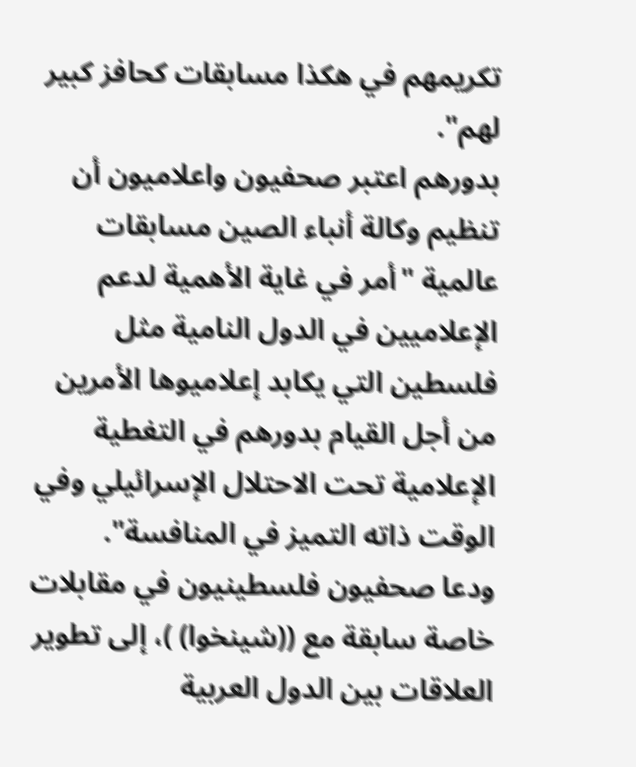تكريمهم في هكذا مسابقات كحافز كبير لهم".
بدورهم اعتبر صحفيون واعلاميون أن تنظيم وكالة أنباء الصين مسابقات عالمية "أمر في غاية الأهمية لدعم الإعلاميين في الدول النامية مثل فلسطين التي يكابد إعلاميوها الأمرين من أجل القيام بدورهم في التغطية الإعلامية تحت الاحتلال الإسرائيلي وفي الوقت ذاته التميز في المنافسة".
ودعا صحفيون فلسطينيون في مقابلات خاصة سابقة مع ((شينخوا) )، إلى تطوير العلاقات بين الدول العربية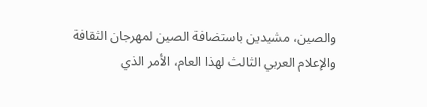والصين، مشيدين باستضافة الصين لمهرجان الثقافة والإعلام العربي الثالث لهذا العام، الأمر الذي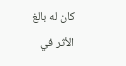كان له بالغ الأثر في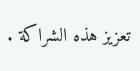تعزيز هذه الشراكة .